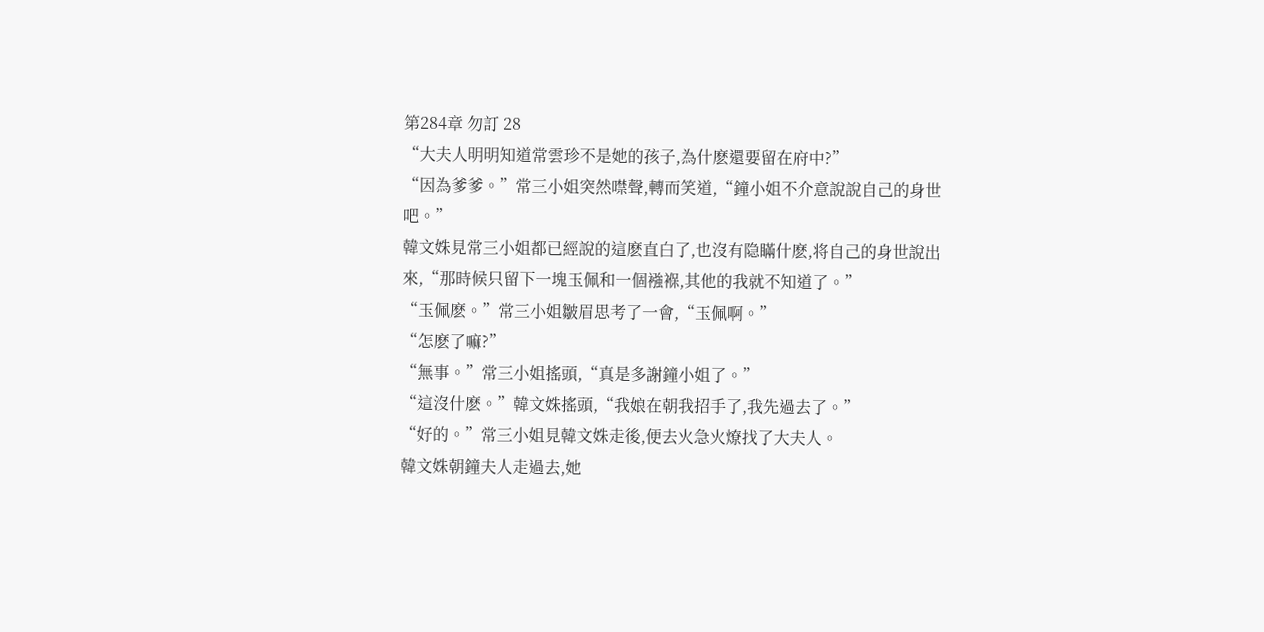第284章 勿訂 28
“大夫人明明知道常雲珍不是她的孩子,為什麽還要留在府中?”
“因為爹爹。”常三小姐突然噤聲,轉而笑道,“鐘小姐不介意說說自己的身世吧。”
韓文姝見常三小姐都已經說的這麽直白了,也沒有隐瞞什麽,将自己的身世說出來,“那時候只留下一塊玉佩和一個襁褓,其他的我就不知道了。”
“玉佩麽。”常三小姐皺眉思考了一會,“玉佩啊。”
“怎麽了嘛?”
“無事。”常三小姐搖頭,“真是多謝鐘小姐了。”
“這沒什麽。”韓文姝搖頭,“我娘在朝我招手了,我先過去了。”
“好的。”常三小姐見韓文姝走後,便去火急火燎找了大夫人。
韓文姝朝鐘夫人走過去,她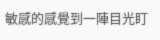敏感的感覺到一陣目光盯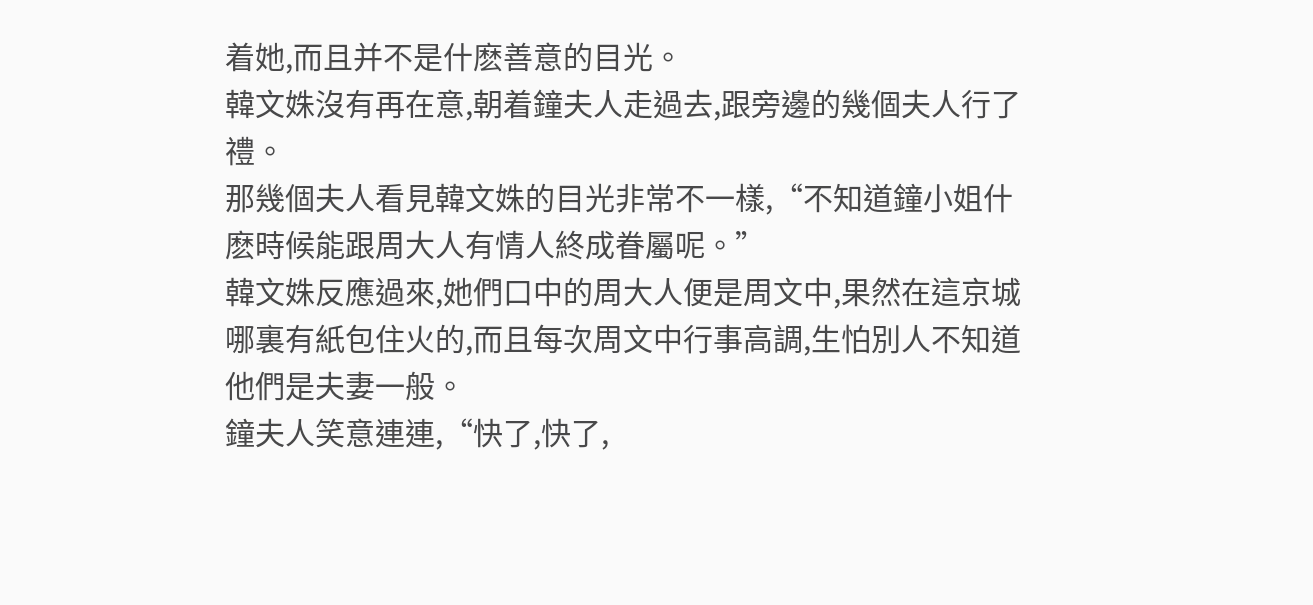着她,而且并不是什麽善意的目光。
韓文姝沒有再在意,朝着鐘夫人走過去,跟旁邊的幾個夫人行了禮。
那幾個夫人看見韓文姝的目光非常不一樣,“不知道鐘小姐什麽時候能跟周大人有情人終成眷屬呢。”
韓文姝反應過來,她們口中的周大人便是周文中,果然在這京城哪裏有紙包住火的,而且每次周文中行事高調,生怕別人不知道他們是夫妻一般。
鐘夫人笑意連連,“快了,快了,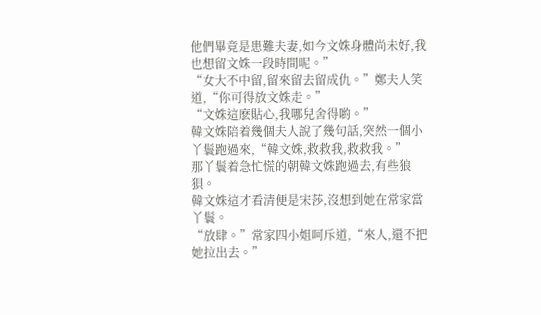他們畢竟是患難夫妻,如今文姝身體尚未好,我也想留文姝一段時間呢。”
“女大不中留,留來留去留成仇。”鄭夫人笑道,“你可得放文姝走。”
“文姝這麽貼心,我哪兒舍得喲。”
韓文姝陪着幾個夫人說了幾句話,突然一個小丫鬟跑過來,“韓文姝,救救我,救救我。”
那丫鬟着急忙慌的朝韓文姝跑過去,有些狼狽。
韓文姝這才看清便是宋莎,沒想到她在常家當丫鬟。
“放肆。”常家四小姐呵斥道,“來人,還不把她拉出去。”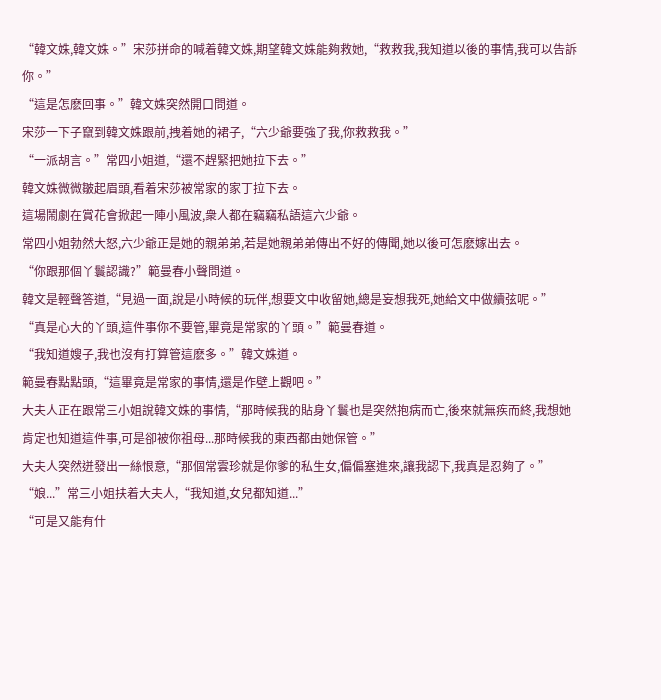“韓文姝,韓文姝。”宋莎拼命的喊着韓文姝,期望韓文姝能夠救她,“救救我,我知道以後的事情,我可以告訴你。”
“這是怎麽回事。”韓文姝突然開口問道。
宋莎一下子竄到韓文姝跟前,拽着她的裙子,“六少爺要強了我,你救救我。”
“一派胡言。”常四小姐道,“還不趕緊把她拉下去。”
韓文姝微微皺起眉頭,看着宋莎被常家的家丁拉下去。
這場鬧劇在賞花會掀起一陣小風波,衆人都在竊竊私語這六少爺。
常四小姐勃然大怒,六少爺正是她的親弟弟,若是她親弟弟傳出不好的傳聞,她以後可怎麽嫁出去。
“你跟那個丫鬟認識?”範曼春小聲問道。
韓文是輕聲答道,“見過一面,說是小時候的玩伴,想要文中收留她,總是妄想我死,她給文中做續弦呢。”
“真是心大的丫頭,這件事你不要管,畢竟是常家的丫頭。”範曼春道。
“我知道嫂子,我也沒有打算管這麽多。”韓文姝道。
範曼春點點頭,“這畢竟是常家的事情,還是作壁上觀吧。”
大夫人正在跟常三小姐說韓文姝的事情,“那時候我的貼身丫鬟也是突然抱病而亡,後來就無疾而終,我想她肯定也知道這件事,可是卻被你祖母...那時候我的東西都由她保管。”
大夫人突然迸發出一絲恨意,“那個常雲珍就是你爹的私生女,偏偏塞進來,讓我認下,我真是忍夠了。”
“娘...”常三小姐扶着大夫人,“我知道,女兒都知道...”
“可是又能有什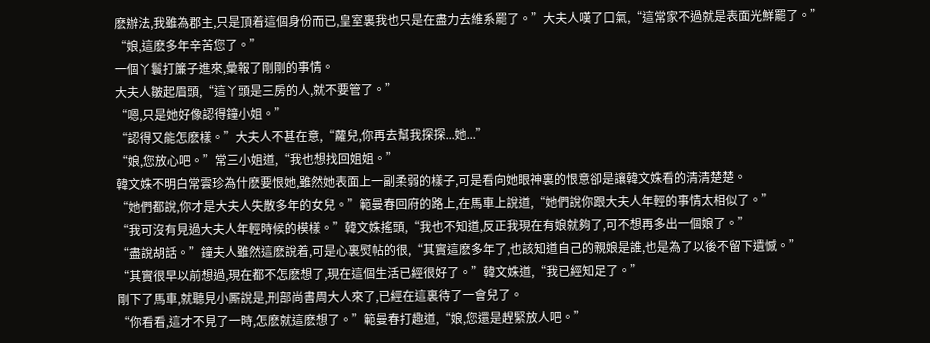麽辦法,我雖為郡主,只是頂着這個身份而已,皇室裏我也只是在盡力去維系罷了。”大夫人嘆了口氣,“這常家不過就是表面光鮮罷了。”
“娘,這麽多年辛苦您了。”
一個丫鬟打簾子進來,彙報了剛剛的事情。
大夫人皺起眉頭,“這丫頭是三房的人,就不要管了。”
“嗯,只是她好像認得鐘小姐。”
“認得又能怎麽樣。”大夫人不甚在意,“蘿兒,你再去幫我探探...她...”
“娘,您放心吧。”常三小姐道,“我也想找回姐姐。”
韓文姝不明白常雲珍為什麽要恨她,雖然她表面上一副柔弱的樣子,可是看向她眼神裏的恨意卻是讓韓文姝看的清清楚楚。
“她們都說,你才是大夫人失散多年的女兒。”範曼春回府的路上,在馬車上說道,“她們說你跟大夫人年輕的事情太相似了。”
“我可沒有見過大夫人年輕時候的模樣。”韓文姝搖頭,“我也不知道,反正我現在有娘就夠了,可不想再多出一個娘了。”
“盡說胡話。”鐘夫人雖然這麽說着,可是心裏熨帖的很,“其實這麽多年了,也該知道自己的親娘是誰,也是為了以後不留下遺憾。”
“其實很早以前想過,現在都不怎麽想了,現在這個生活已經很好了。”韓文姝道,“我已經知足了。”
剛下了馬車,就聽見小厮說是,刑部尚書周大人來了,已經在這裏待了一會兒了。
“你看看,這才不見了一時,怎麽就這麽想了。”範曼春打趣道,“娘,您還是趕緊放人吧。”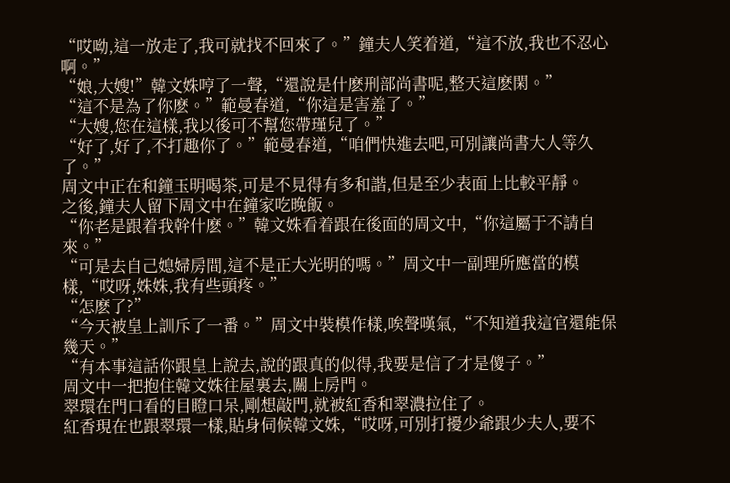“哎呦,這一放走了,我可就找不回來了。”鐘夫人笑着道,“這不放,我也不忍心啊。”
“娘,大嫂!”韓文姝哼了一聲,“還說是什麽刑部尚書呢,整天這麽閑。”
“這不是為了你麽。”範曼春道,“你這是害羞了。”
“大嫂,您在這樣,我以後可不幫您帶瑾兒了。”
“好了,好了,不打趣你了。”範曼春道,“咱們快進去吧,可別讓尚書大人等久了。”
周文中正在和鐘玉明喝茶,可是不見得有多和諧,但是至少表面上比較平靜。
之後,鐘夫人留下周文中在鐘家吃晚飯。
“你老是跟着我幹什麽。”韓文姝看着跟在後面的周文中,“你這屬于不請自來。”
“可是去自己媳婦房間,這不是正大光明的嗎。”周文中一副理所應當的模樣,“哎呀,姝姝,我有些頭疼。”
“怎麽了?”
“今天被皇上訓斥了一番。”周文中裝模作樣,唉聲嘆氣,“不知道我這官還能保幾天。”
“有本事這話你跟皇上說去,說的跟真的似得,我要是信了才是傻子。”
周文中一把抱住韓文姝往屋裏去,關上房門。
翠環在門口看的目瞪口呆,剛想敲門,就被紅香和翠濃拉住了。
紅香現在也跟翠環一樣,貼身伺候韓文姝,“哎呀,可別打擾少爺跟少夫人,要不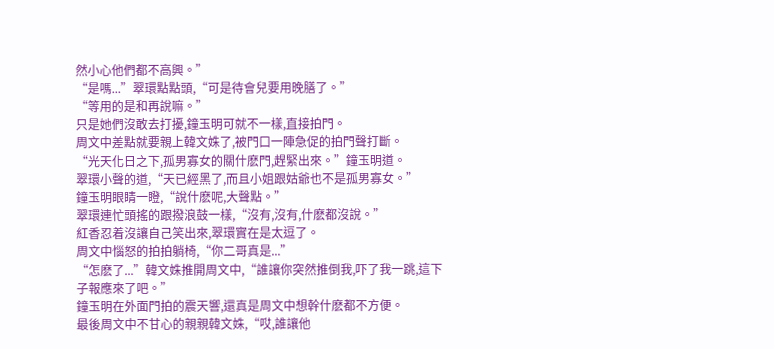然小心他們都不高興。”
“是嗎...”翠環點點頭,“可是待會兒要用晚膳了。”
“等用的是和再說嘛。”
只是她們沒敢去打擾,鐘玉明可就不一樣,直接拍門。
周文中差點就要親上韓文姝了,被門口一陣急促的拍門聲打斷。
“光天化日之下,孤男寡女的關什麽門,趕緊出來。”鐘玉明道。
翠環小聲的道,“天已經黑了,而且小姐跟姑爺也不是孤男寡女。”
鐘玉明眼睛一瞪,“說什麽呢,大聲點。”
翠環連忙頭搖的跟撥浪鼓一樣,“沒有,沒有,什麽都沒說。”
紅香忍着沒讓自己笑出來,翠環實在是太逗了。
周文中惱怒的拍拍躺椅,“你二哥真是...”
“怎麽了...”韓文姝推開周文中,“誰讓你突然推倒我,吓了我一跳,這下子報應來了吧。”
鐘玉明在外面門拍的震天響,還真是周文中想幹什麽都不方便。
最後周文中不甘心的親親韓文姝,“哎,誰讓他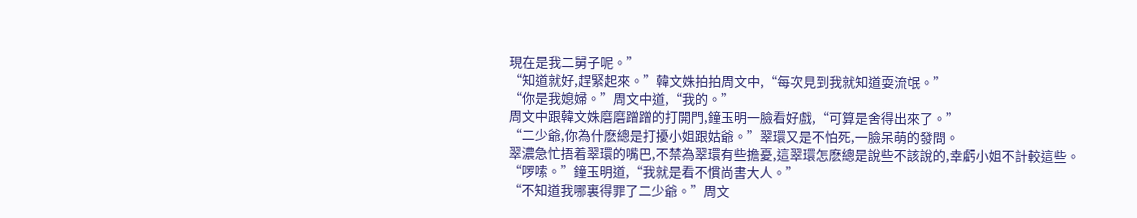現在是我二舅子呢。”
“知道就好,趕緊起來。”韓文姝拍拍周文中,“每次見到我就知道耍流氓。”
“你是我媳婦。”周文中道,“我的。”
周文中跟韓文姝磨磨蹭蹭的打開門,鐘玉明一臉看好戲,“可算是舍得出來了。”
“二少爺,你為什麽總是打擾小姐跟姑爺。”翠環又是不怕死,一臉呆萌的發問。
翠濃急忙捂着翠環的嘴巴,不禁為翠環有些擔憂,這翠環怎麽總是說些不該說的,幸虧小姐不計較這些。
“啰嗦。”鐘玉明道,“我就是看不慣尚書大人。”
“不知道我哪裏得罪了二少爺。”周文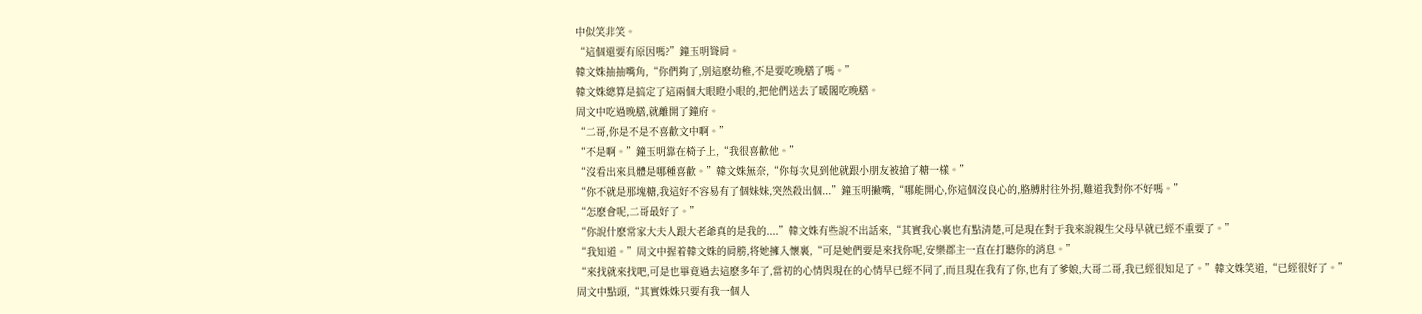中似笑非笑。
“這個還要有原因嗎?”鐘玉明聳肩。
韓文姝抽抽嘴角,“你們夠了,別這麽幼稚,不是要吃晚膳了嗎。”
韓文姝總算是搞定了這兩個大眼瞪小眼的,把他們送去了暖閣吃晚膳。
周文中吃過晚膳,就離開了鐘府。
“二哥,你是不是不喜歡文中啊。”
“不是啊。”鐘玉明靠在椅子上,“我很喜歡他。”
“沒看出來具體是哪種喜歡。”韓文姝無奈,“你每次見到他就跟小朋友被搶了糖一樣。”
“你不就是那塊糖,我這好不容易有了個妹妹,突然殺出個...”鐘玉明撇嘴,“哪能開心,你這個沒良心的,胳膊肘往外拐,難道我對你不好嗎。”
“怎麽會呢,二哥最好了。”
“你說什麽常家大夫人跟大老爺真的是我的....”韓文姝有些說不出話來,“其實我心裏也有點清楚,可是現在對于我來說親生父母早就已經不重要了。”
“我知道。”周文中握着韓文姝的肩膀,将她擁入懷裏,“可是她們要是來找你呢,安樂郡主一直在打聽你的消息。”
“來找就來找吧,可是也畢竟過去這麽多年了,當初的心情與現在的心情早已經不同了,而且現在我有了你,也有了爹娘,大哥二哥,我已經很知足了。”韓文姝笑道,“已經很好了。”
周文中點頭,“其實姝姝只要有我一個人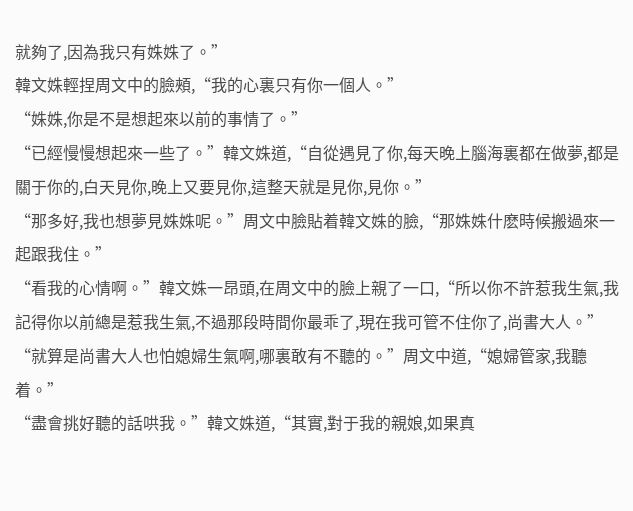就夠了,因為我只有姝姝了。”
韓文姝輕捏周文中的臉頰,“我的心裏只有你一個人。”
“姝姝,你是不是想起來以前的事情了。”
“已經慢慢想起來一些了。”韓文姝道,“自從遇見了你,每天晚上腦海裏都在做夢,都是關于你的,白天見你,晚上又要見你,這整天就是見你,見你。”
“那多好,我也想夢見姝姝呢。”周文中臉貼着韓文姝的臉,“那姝姝什麽時候搬過來一起跟我住。”
“看我的心情啊。”韓文姝一昂頭,在周文中的臉上親了一口,“所以你不許惹我生氣,我記得你以前總是惹我生氣,不過那段時間你最乖了,現在我可管不住你了,尚書大人。”
“就算是尚書大人也怕媳婦生氣啊,哪裏敢有不聽的。”周文中道,“媳婦管家,我聽着。”
“盡會挑好聽的話哄我。”韓文姝道,“其實,對于我的親娘,如果真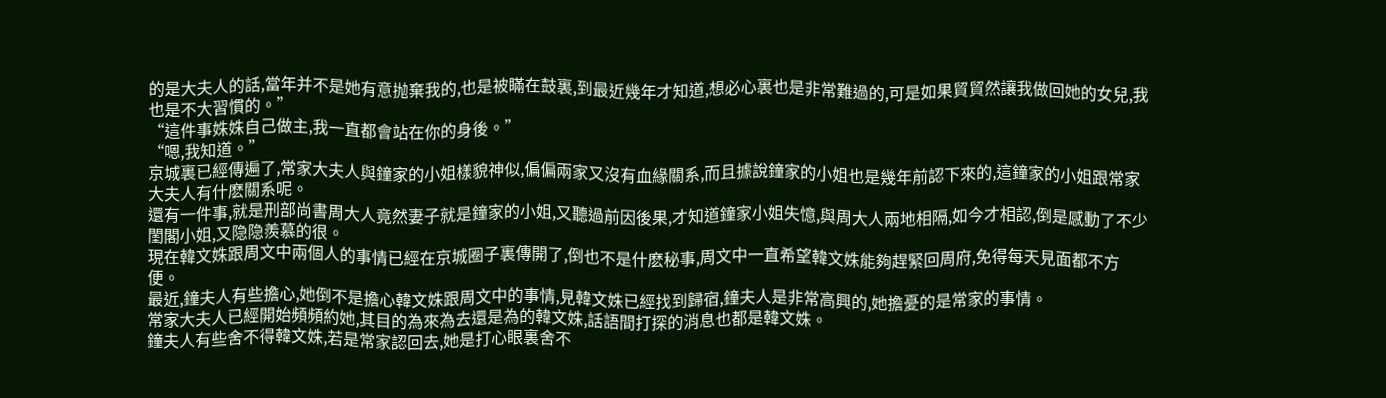的是大夫人的話,當年并不是她有意抛棄我的,也是被瞞在鼓裏,到最近幾年才知道,想必心裏也是非常難過的,可是如果貿貿然讓我做回她的女兒,我也是不大習慣的。”
“這件事姝姝自己做主,我一直都會站在你的身後。”
“嗯,我知道。”
京城裏已經傳遍了,常家大夫人與鐘家的小姐樣貌神似,偏偏兩家又沒有血緣關系,而且據說鐘家的小姐也是幾年前認下來的,這鐘家的小姐跟常家大夫人有什麽關系呢。
還有一件事,就是刑部尚書周大人竟然妻子就是鐘家的小姐,又聽過前因後果,才知道鐘家小姐失憶,與周大人兩地相隔,如今才相認,倒是感動了不少閨閣小姐,又隐隐羨慕的很。
現在韓文姝跟周文中兩個人的事情已經在京城圈子裏傳開了,倒也不是什麽秘事,周文中一直希望韓文姝能夠趕緊回周府,免得每天見面都不方便。
最近,鐘夫人有些擔心,她倒不是擔心韓文姝跟周文中的事情,見韓文姝已經找到歸宿,鐘夫人是非常高興的,她擔憂的是常家的事情。
常家大夫人已經開始頻頻約她,其目的為來為去還是為的韓文姝,話語間打探的消息也都是韓文姝。
鐘夫人有些舍不得韓文姝,若是常家認回去,她是打心眼裏舍不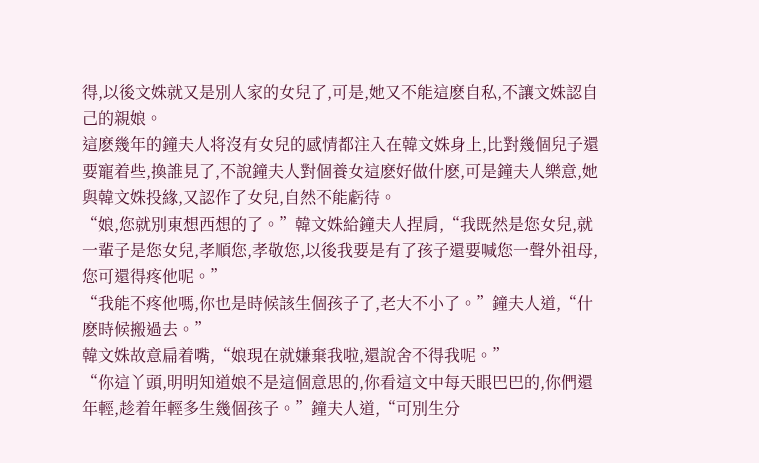得,以後文姝就又是別人家的女兒了,可是,她又不能這麽自私,不讓文姝認自己的親娘。
這麽幾年的鐘夫人将沒有女兒的感情都注入在韓文姝身上,比對幾個兒子還要寵着些,換誰見了,不說鐘夫人對個養女這麽好做什麽,可是鐘夫人樂意,她與韓文姝投緣,又認作了女兒,自然不能虧待。
“娘,您就別東想西想的了。”韓文姝給鐘夫人捏肩,“我既然是您女兒,就一輩子是您女兒,孝順您,孝敬您,以後我要是有了孩子還要喊您一聲外祖母,您可還得疼他呢。”
“我能不疼他嗎,你也是時候該生個孩子了,老大不小了。”鐘夫人道,“什麽時候搬過去。”
韓文姝故意扁着嘴,“娘現在就嫌棄我啦,還說舍不得我呢。”
“你這丫頭,明明知道娘不是這個意思的,你看這文中每天眼巴巴的,你們還年輕,趁着年輕多生幾個孩子。”鐘夫人道,“可別生分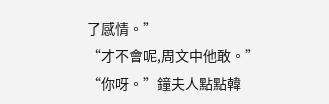了感情。”
“才不會呢,周文中他敢。”
“你呀。”鐘夫人點點韓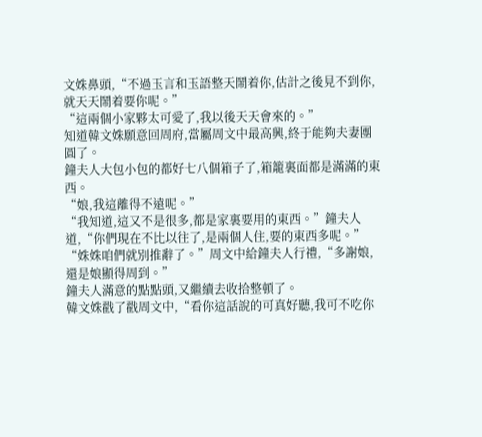文姝鼻頭,“不過玉言和玉語整天鬧着你,估計之後見不到你,就天天鬧着要你呢。”
“這兩個小家夥太可愛了,我以後天天會來的。”
知道韓文姝願意回周府,當屬周文中最高興,終于能夠夫妻團圓了。
鐘夫人大包小包的都好七八個箱子了,箱籠裏面都是滿滿的東西。
“娘,我這離得不遠呢。”
“我知道,這又不是很多,都是家裏要用的東西。”鐘夫人道,“你們現在不比以往了,是兩個人住,要的東西多呢。”
“姝姝咱們就別推辭了。”周文中給鐘夫人行禮,“多謝娘,還是娘顯得周到。”
鐘夫人滿意的點點頭,又繼續去收拾整頓了。
韓文姝戳了戳周文中,“看你這話說的可真好聽,我可不吃你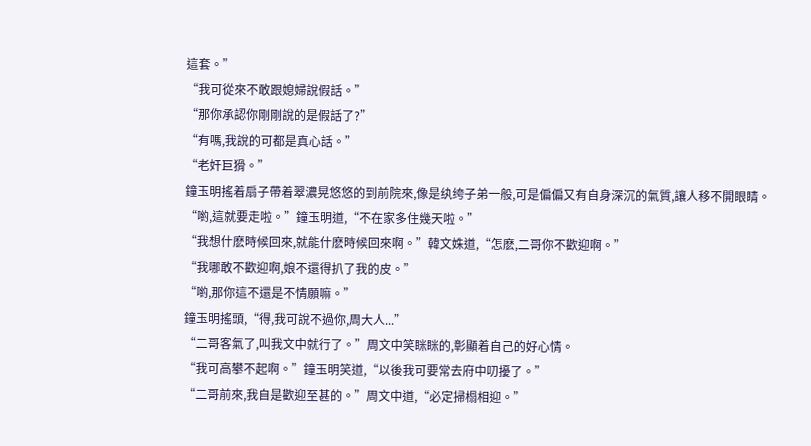這套。”
“我可從來不敢跟媳婦說假話。”
“那你承認你剛剛說的是假話了?”
“有嗎,我說的可都是真心話。”
“老奸巨猾。”
鐘玉明搖着扇子帶着翠濃晃悠悠的到前院來,像是纨绔子弟一般,可是偏偏又有自身深沉的氣質,讓人移不開眼睛。
“喲,這就要走啦。”鐘玉明道,“不在家多住幾天啦。”
“我想什麽時候回來,就能什麽時候回來啊。”韓文姝道,“怎麽,二哥你不歡迎啊。”
“我哪敢不歡迎啊,娘不還得扒了我的皮。”
“喲,那你這不還是不情願嘛。”
鐘玉明搖頭,“得,我可說不過你,周大人...”
“二哥客氣了,叫我文中就行了。”周文中笑眯眯的,彰顯着自己的好心情。
“我可高攀不起啊。”鐘玉明笑道,“以後我可要常去府中叨擾了。”
“二哥前來,我自是歡迎至甚的。”周文中道,“必定掃榻相迎。”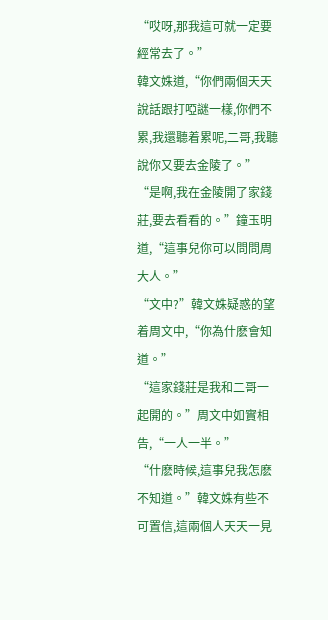“哎呀,那我這可就一定要經常去了。”
韓文姝道,“你們兩個天天說話跟打啞謎一樣,你們不累,我還聽着累呢,二哥,我聽說你又要去金陵了。”
“是啊,我在金陵開了家錢莊,要去看看的。”鐘玉明道,“這事兒你可以問問周大人。”
“文中?”韓文姝疑惑的望着周文中,“你為什麽會知道。”
“這家錢莊是我和二哥一起開的。”周文中如實相告,“一人一半。”
“什麽時候,這事兒我怎麽不知道。”韓文姝有些不可置信,這兩個人天天一見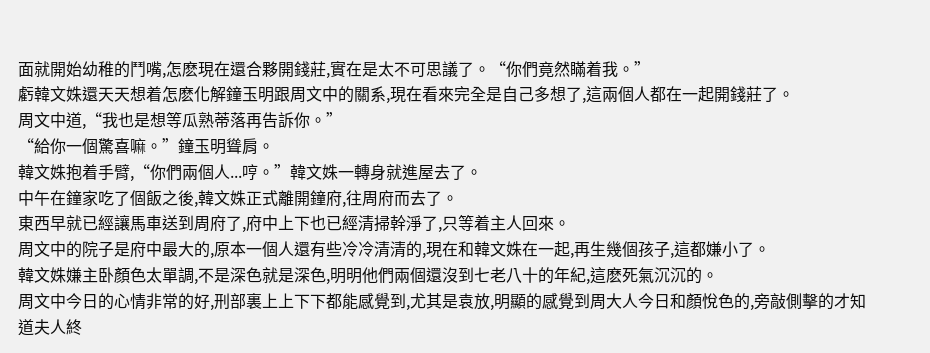面就開始幼稚的鬥嘴,怎麽現在還合夥開錢莊,實在是太不可思議了。“你們竟然瞞着我。”
虧韓文姝還天天想着怎麽化解鐘玉明跟周文中的關系,現在看來完全是自己多想了,這兩個人都在一起開錢莊了。
周文中道,“我也是想等瓜熟蒂落再告訴你。”
“給你一個驚喜嘛。”鐘玉明聳肩。
韓文姝抱着手臂,“你們兩個人...哼。”韓文姝一轉身就進屋去了。
中午在鐘家吃了個飯之後,韓文姝正式離開鐘府,往周府而去了。
東西早就已經讓馬車送到周府了,府中上下也已經清掃幹淨了,只等着主人回來。
周文中的院子是府中最大的,原本一個人還有些冷冷清清的,現在和韓文姝在一起,再生幾個孩子,這都嫌小了。
韓文姝嫌主卧顏色太單調,不是深色就是深色,明明他們兩個還沒到七老八十的年紀,這麽死氣沉沉的。
周文中今日的心情非常的好,刑部裏上上下下都能感覺到,尤其是袁放,明顯的感覺到周大人今日和顏悅色的,旁敲側擊的才知道夫人終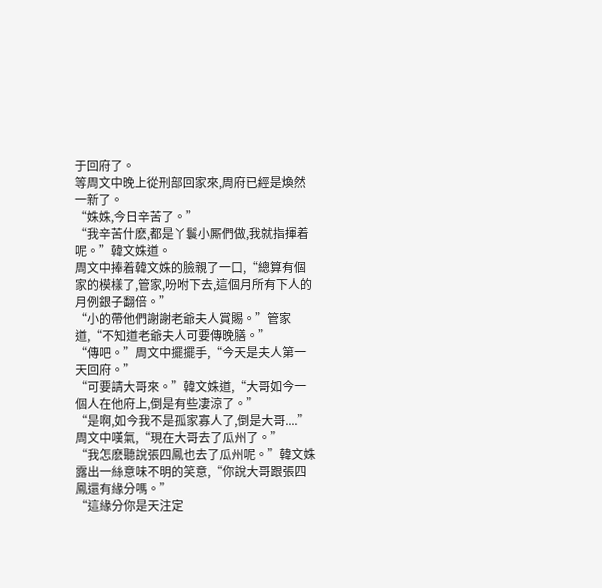于回府了。
等周文中晚上從刑部回家來,周府已經是煥然一新了。
“姝姝,今日辛苦了。”
“我辛苦什麽,都是丫鬟小厮們做,我就指揮着呢。”韓文姝道。
周文中捧着韓文姝的臉親了一口,“總算有個家的模樣了,管家,吩咐下去,這個月所有下人的月例銀子翻倍。”
“小的帶他們謝謝老爺夫人賞賜。”管家道,“不知道老爺夫人可要傳晚膳。”
“傳吧。”周文中擺擺手,“今天是夫人第一天回府。”
“可要請大哥來。”韓文姝道,“大哥如今一個人在他府上,倒是有些凄涼了。”
“是啊,如今我不是孤家寡人了,倒是大哥....”周文中嘆氣,“現在大哥去了瓜州了。”
“我怎麽聽說張四鳳也去了瓜州呢。”韓文姝露出一絲意味不明的笑意,“你說大哥跟張四鳳還有緣分嗎。”
“這緣分你是天注定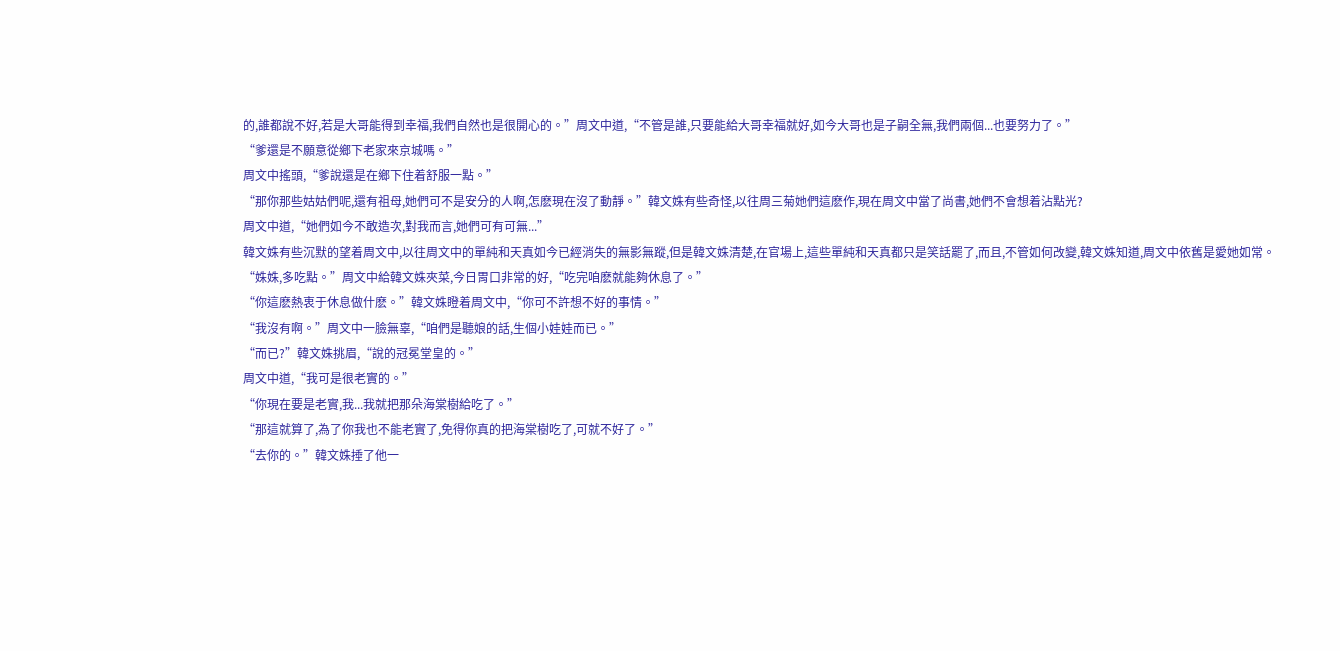的,誰都說不好,若是大哥能得到幸福,我們自然也是很開心的。”周文中道,“不管是誰,只要能給大哥幸福就好,如今大哥也是子嗣全無,我們兩個...也要努力了。”
“爹還是不願意從鄉下老家來京城嗎。”
周文中搖頭,“爹說還是在鄉下住着舒服一點。”
“那你那些姑姑們呢,還有祖母,她們可不是安分的人啊,怎麽現在沒了動靜。”韓文姝有些奇怪,以往周三菊她們這麽作,現在周文中當了尚書,她們不會想着沾點光?
周文中道,“她們如今不敢造次,對我而言,她們可有可無...”
韓文姝有些沉默的望着周文中,以往周文中的單純和天真如今已經消失的無影無蹤,但是韓文姝清楚,在官場上,這些單純和天真都只是笑話罷了,而且,不管如何改變,韓文姝知道,周文中依舊是愛她如常。
“姝姝,多吃點。”周文中給韓文姝夾菜,今日胃口非常的好,“吃完咱麽就能夠休息了。”
“你這麽熱衷于休息做什麽。”韓文姝瞪着周文中,“你可不許想不好的事情。”
“我沒有啊。”周文中一臉無辜,“咱們是聽娘的話,生個小娃娃而已。”
“而已?”韓文姝挑眉,“說的冠冕堂皇的。”
周文中道,“我可是很老實的。”
“你現在要是老實,我...我就把那朵海棠樹給吃了。”
“那這就算了,為了你我也不能老實了,免得你真的把海棠樹吃了,可就不好了。”
“去你的。”韓文姝捶了他一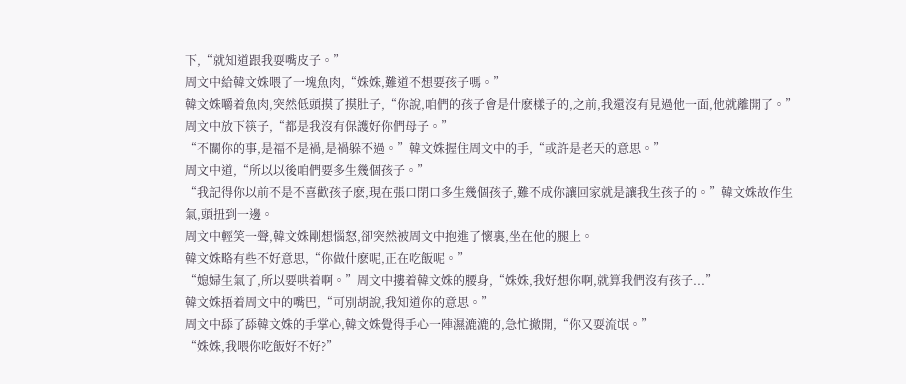下,“就知道跟我耍嘴皮子。”
周文中給韓文姝喂了一塊魚肉,“姝姝,難道不想要孩子嗎。”
韓文姝嚼着魚肉,突然低頭摸了摸肚子,“你說,咱們的孩子會是什麽樣子的,之前,我還沒有見過他一面,他就離開了。”
周文中放下筷子,“都是我沒有保護好你們母子。”
“不關你的事,是福不是禍,是禍躲不過。”韓文姝握住周文中的手,“或許是老天的意思。”
周文中道,“所以以後咱們要多生幾個孩子。”
“我記得你以前不是不喜歡孩子麽,現在張口閉口多生幾個孩子,難不成你讓回家就是讓我生孩子的。”韓文姝故作生氣,頭扭到一邊。
周文中輕笑一聲,韓文姝剛想惱怒,卻突然被周文中抱進了懷裏,坐在他的腿上。
韓文姝略有些不好意思,“你做什麽呢,正在吃飯呢。”
“媳婦生氣了,所以要哄着啊。”周文中摟着韓文姝的腰身,“姝姝,我好想你啊,就算我們沒有孩子...”
韓文姝捂着周文中的嘴巴,“可別胡說,我知道你的意思。”
周文中舔了舔韓文姝的手掌心,韓文姝覺得手心一陣濕漉漉的,急忙撤開,“你又耍流氓。”
“姝姝,我喂你吃飯好不好?”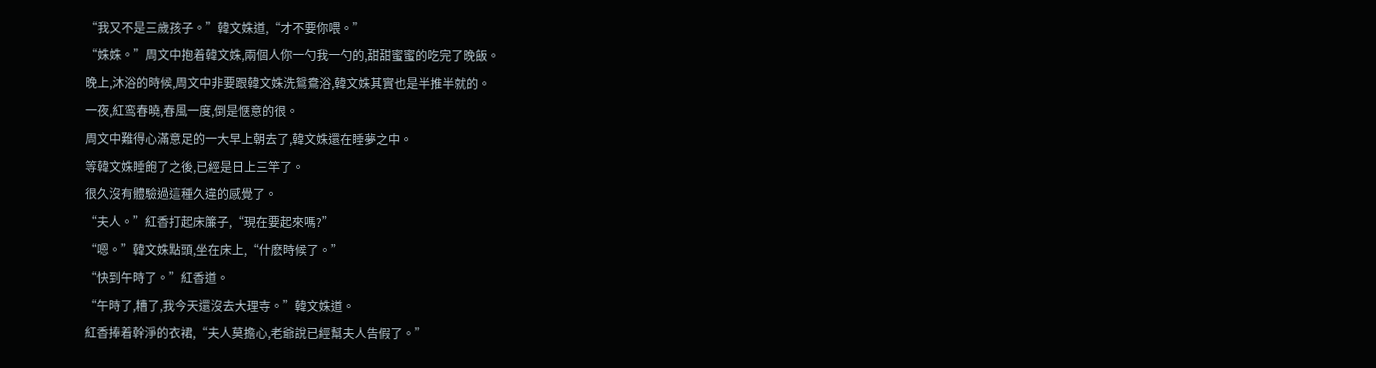“我又不是三歲孩子。”韓文姝道,“才不要你喂。”
“姝姝。”周文中抱着韓文姝,兩個人你一勺我一勺的,甜甜蜜蜜的吃完了晚飯。
晚上,沐浴的時候,周文中非要跟韓文姝洗鴛鴦浴,韓文姝其實也是半推半就的。
一夜,紅鸾春曉,春風一度,倒是惬意的很。
周文中難得心滿意足的一大早上朝去了,韓文姝還在睡夢之中。
等韓文姝睡飽了之後,已經是日上三竿了。
很久沒有體驗過這種久違的感覺了。
“夫人。”紅香打起床簾子,“現在要起來嗎?”
“嗯。”韓文姝點頭,坐在床上,“什麽時候了。”
“快到午時了。”紅香道。
“午時了,糟了,我今天還沒去大理寺。”韓文姝道。
紅香捧着幹淨的衣裙,“夫人莫擔心,老爺說已經幫夫人告假了。”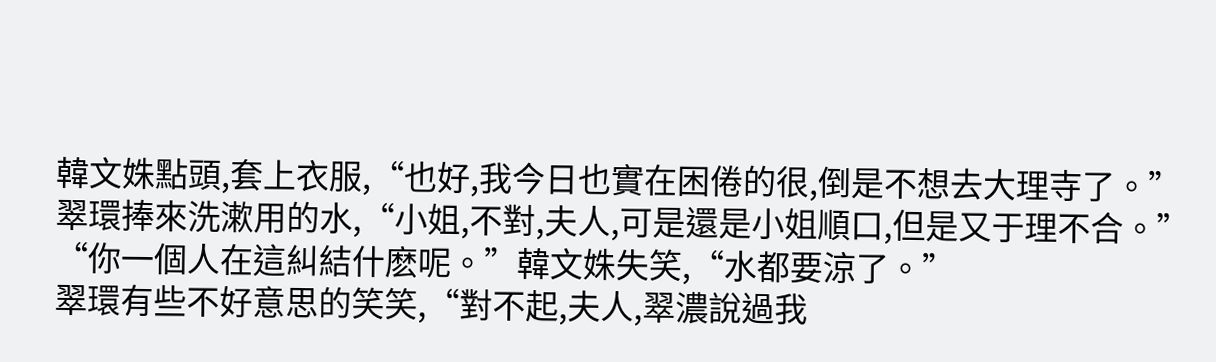韓文姝點頭,套上衣服,“也好,我今日也實在困倦的很,倒是不想去大理寺了。”
翠環捧來洗漱用的水,“小姐,不對,夫人,可是還是小姐順口,但是又于理不合。”
“你一個人在這糾結什麽呢。”韓文姝失笑,“水都要涼了。”
翠環有些不好意思的笑笑,“對不起,夫人,翠濃說過我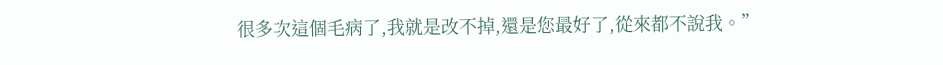很多次這個毛病了,我就是改不掉,還是您最好了,從來都不說我。”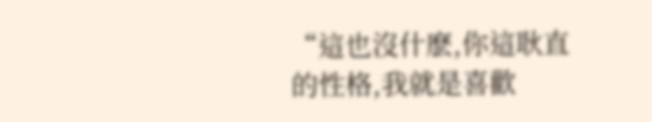“這也沒什麽,你這耿直的性格,我就是喜歡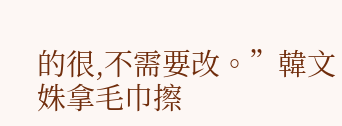的很,不需要改。”韓文姝拿毛巾擦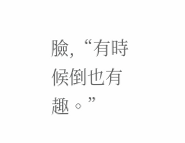臉,“有時候倒也有趣。”